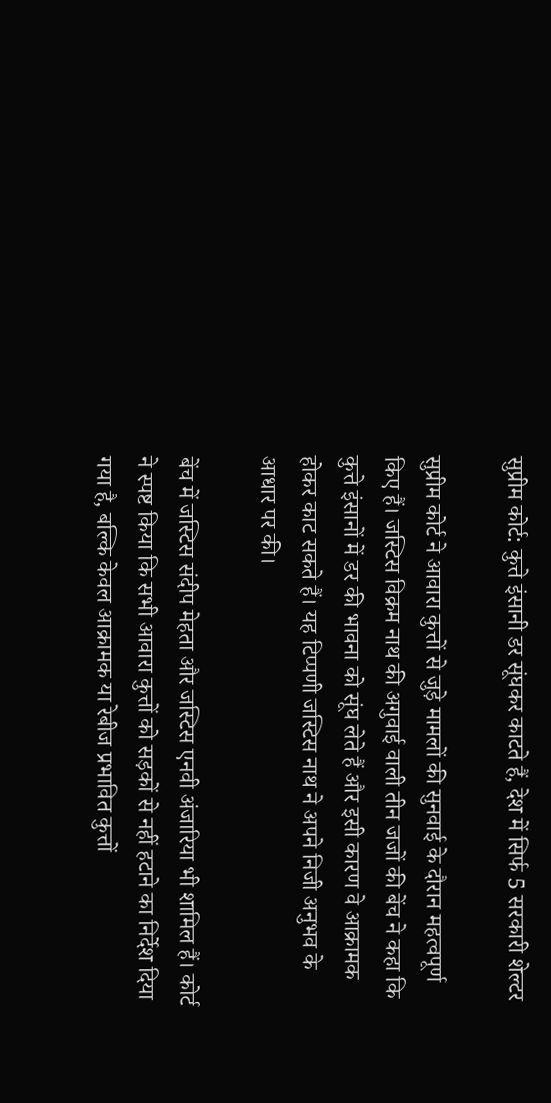सुप्रीम कोर्ट: कुत्ते इंसानी डर सूंघकर काटते हैं, देश में सिर्फ 5 सरकारी शेल्टर

सुप्रीम कोर्ट ने आवारा कुत्तों से जुड़े मामलों की सुनवाई के दौरान महत्वपूर्ण किए हैं। जस्टिस विक्रम नाथ की अगुवाई वाली तीन जजों की बेंच ने कहा कि कुत्ते इंसानों में डर की भावना को सूंघ लेते हैं और इसी कारण वे आक्रामक होकर काट सकते हैं। यह टिप्पणी जस्टिस नाथ ने अपने निजी अनुभव के आधार पर की।

बेंच में जस्टिस संदीप मेहता और जस्टिस एनवी अंजारिया भी शामिल हैं। कोर्ट ने स्पष्ट किया कि सभी आवारा कुत्तों को सड़कों से नहीं हटाने का निर्देश दिया गया है, बल्कि केवल आक्रामक या रेबीज प्रभावित कुत्तों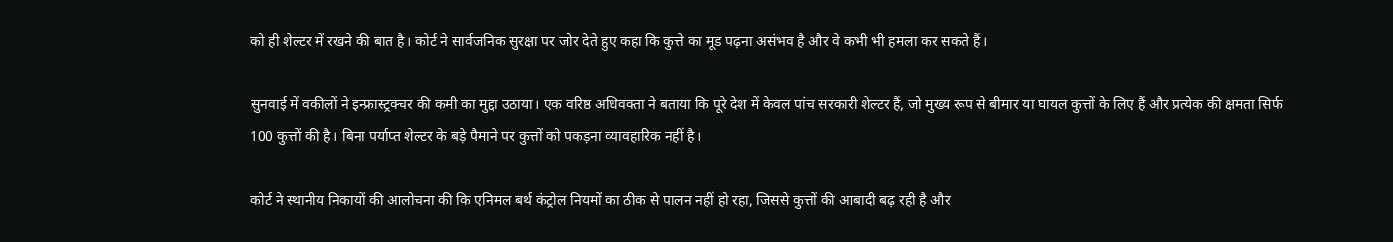को ही शेल्टर में रखने की बात है। कोर्ट ने सार्वजनिक सुरक्षा पर जोर देते हुए कहा कि कुत्ते का मूड पढ़ना असंभव है और वे कभी भी हमला कर सकते हैं।

सुनवाई में वकीलों ने इन्फ्रास्ट्रक्चर की कमी का मुद्दा उठाया। एक वरिष्ठ अधिवक्ता ने बताया कि पूरे देश में केवल पांच सरकारी शेल्टर हैं, जो मुख्य रूप से बीमार या घायल कुत्तों के लिए हैं और प्रत्येक की क्षमता सिर्फ 100 कुत्तों की है। बिना पर्याप्त शेल्टर के बड़े पैमाने पर कुत्तों को पकड़ना व्यावहारिक नहीं है।

कोर्ट ने स्थानीय निकायों की आलोचना की कि एनिमल बर्थ कंट्रोल नियमों का ठीक से पालन नहीं हो रहा, जिससे कुत्तों की आबादी बढ़ रही है और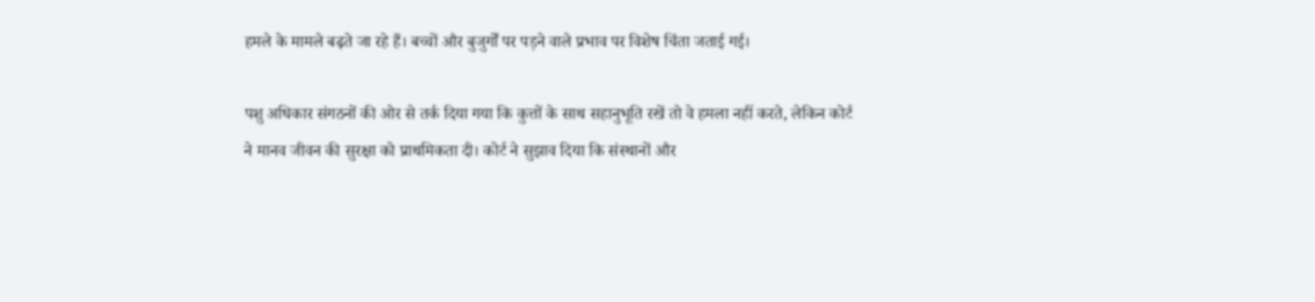हमले के मामले बढ़ते जा रहे हैं। बच्चों और बुजुर्गों पर पड़ने वाले प्रभाव पर विशेष चिंता जताई गई।

पशु अधिकार संगठनों की ओर से तर्क दिया गया कि कुत्तों के साथ सहानुभूति रखें तो वे हमला नहीं करते, लेकिन कोर्ट ने मानव जीवन की सुरक्षा को प्राथमिकता दी। कोर्ट ने सुझाव दिया कि संस्थानों और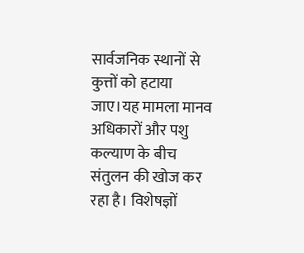सार्वजनिक स्थानों से कुत्तों को हटाया जाए।यह मामला मानव अधिकारों और पशु कल्याण के बीच संतुलन की खोज कर रहा है। विशेषज्ञों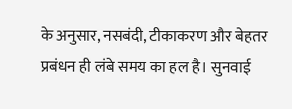के अनुसार, नसबंदी, टीकाकरण और बेहतर प्रबंधन ही लंबे समय का हल है। सुनवाई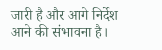जारी है और आगे निर्देश आने की संभावना है।